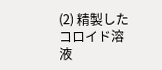(2) 精製したコロイド溶液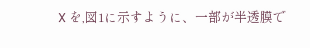X を,図1に示すように、一部が半透膜で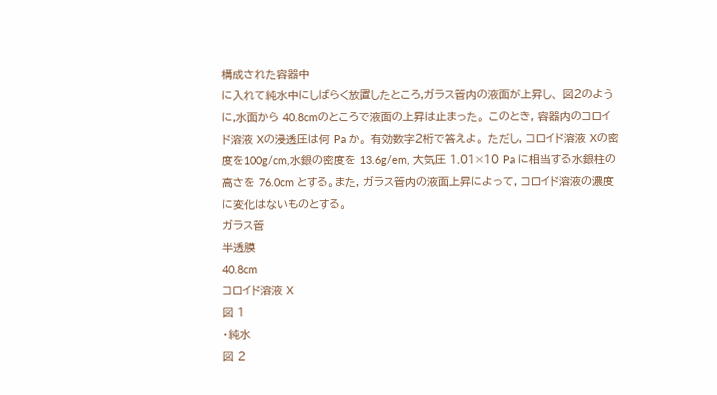構成された容器中
に入れて純水中にしばらく放置したところ,ガラス管内の液面が上昇し、 図2のよう
に,水面から 40.8cmのところで液面の上昇は止まった。 このとき, 容器内のコロイ
ド溶液 Xの浸透圧は何 Pa か。 有効数字2桁で答えよ。 ただし, コロイド溶液 Xの密
度を100g/cm,水銀の密度を 13.6g/em, 大気圧 1.01×10 Pa に相当する水銀柱の
高さを 76.0cm とする。また, ガラス管内の液面上昇によって, コロイド溶液の濃度
に変化はないものとする。
ガラス管
半透膜
40.8cm
コロイド溶液 X
図 1
・純水
図 2